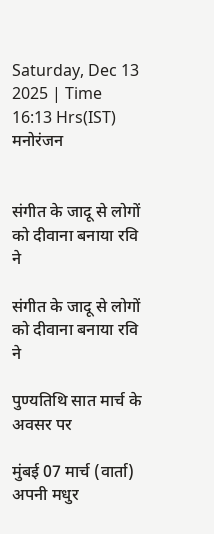Saturday, Dec 13 2025 | Time 16:13 Hrs(IST)
मनोरंजन


संगीत के जादू से लोगों को दीवाना बनाया रवि ने

संगीत के जादू से लोगों को दीवाना बनाया रवि ने

पुण्यतिथि सात मार्च के अवसर पर

मुंबई 07 मार्च (वार्ता) अपनी मधुर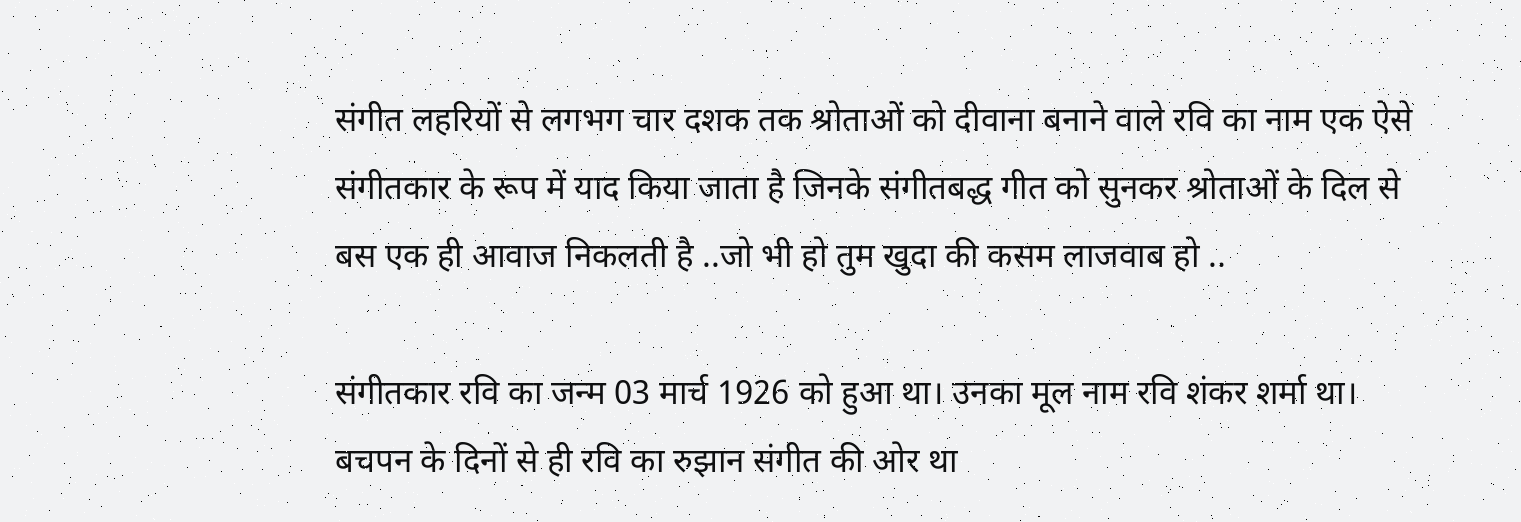संगीत लहरियों से लगभग चार दशक तक श्रोताओं को दीवाना बनाने वाले रवि का नाम एक ऐसे संगीतकार के रूप में याद किया जाता है जिनके संगीतबद्ध गीत को सुनकर श्रोताओं के दिल से बस एक ही आवाज निकलती है ..जो भी हो तुम खुदा की कसम लाजवाब हो ..

संगीतकार रवि का जन्म 03 मार्च 1926 को हुआ था। उनका मूल नाम रवि शंकर शर्मा था। बचपन के दिनों से ही रवि का रुझान संगीत की ओर था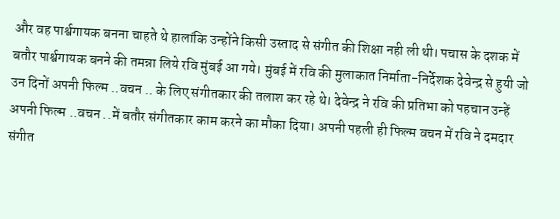और वह पार्श्वगायक बनना चाहते थे हालांकि उन्होंने किसी उस्ताद से संगीत की शिक्षा नही ली थी। पचास के दशक में बतौर पार्श्वगायक बनने की तमन्ना लिये रवि मुंबई आ गये। मुंबई में रवि की मुलाकात निर्माता-निर्देशक देवेन्द्र से हुयी जो उन दिनों अपनी फिल्म ..वचन .. के लिए संगीतकार की तलाश कर रहे थे। देवेन्द्र ने रवि की प्रतिभा को पहचान उन्हें अपनी फिल्म ..वचन ..में बतौर संगीतकार काम करने का मौका दिया। अपनी पहली ही फिल्म वचन में रवि ने दमदार संगीत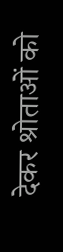देकर श्रोताओं को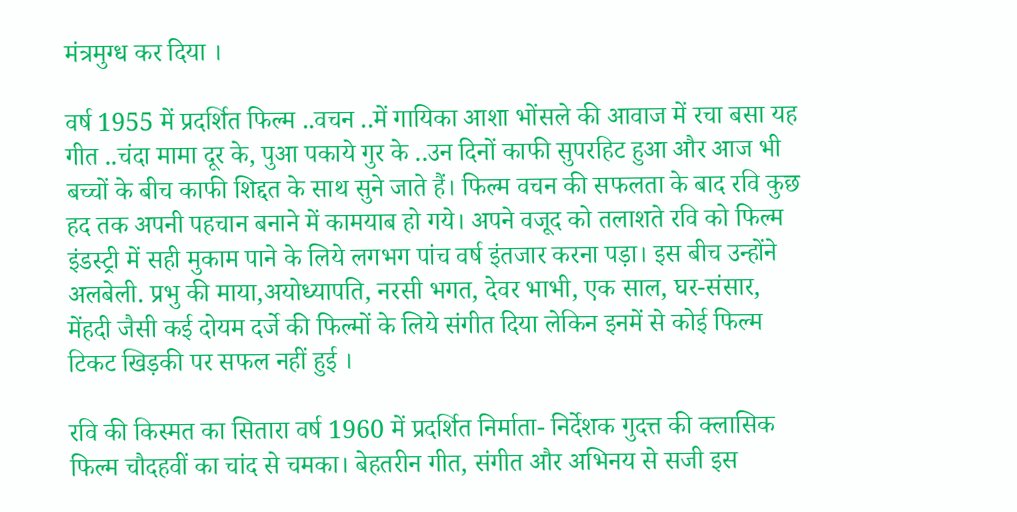मंत्रमुग्ध कर दिया ।

वर्ष 1955 में प्रदर्शित फिल्म ..वचन ..में गायिका आशा भोंसले की आवाज में रचा बसा यह गीत ..चंदा मामा दूर के, पुआ पकाये गुर के ..उन दिनों काफी सुपरहिट हुआ और आज भी बच्चों के बीच काफी शिद्दत के साथ सुने जाते हैं। फिल्म वचन की सफलता के बाद रवि कुछ हद तक अपनी पहचान बनाने में कामयाब हो गये। अपने वजूद को तलाशते रवि को फिल्म इंडस्ट्री में सही मुकाम पाने के लिये लगभग पांच वर्ष इंतजार करना पड़ा। इस बीच उन्होंने अलबेली. प्रभु की माया,अयोध्यापति, नरसी भगत, देवर भाभी, एक साल, घर-संसार, मेंहदी जैसी कई दोयम दर्जे की फिल्मों के लिये संगीत दिया लेकिन इनमें से कोई फिल्म टिकट खिड़की पर सफल नहीं हुई ।

रवि की किस्मत का सितारा वर्ष 1960 में प्रदर्शित निर्माता- निर्देशक गुदत्त की क्लासिक फिल्म चौदहवीं का चांद से चमका। बेहतरीन गीत, संगीत और अभिनय से सजी इस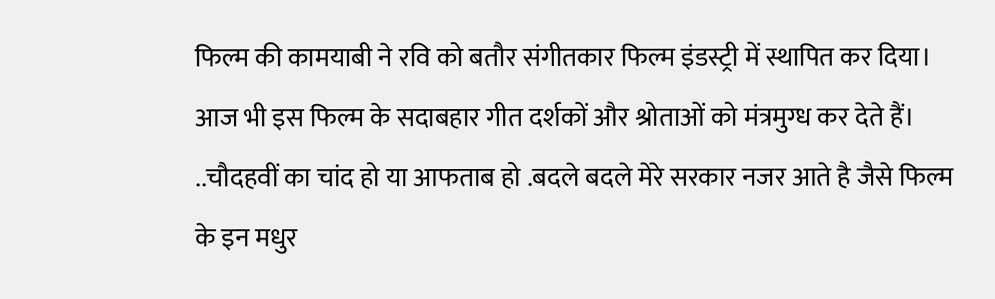फिल्म की कामयाबी ने रवि को बतौर संगीतकार फिल्म इंडस्ट्री में स्थापित कर दिया। आज भी इस फिल्म के सदाबहार गीत दर्शकों और श्रोताओं को मंत्रमुग्ध कर देते हैं। ..चौदहवीं का चांद हो या आफताब हो .बदले बदले मेरे सरकार नजर आते है जैसे फिल्म के इन मधुर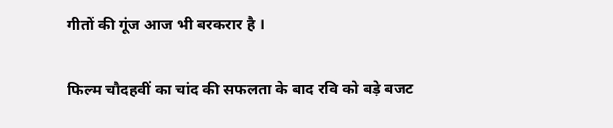गीतों की गूंज आज भी बरकरार है ।

फिल्म चौदहवीं का चांद की सफलता के बाद रवि को बड़े बजट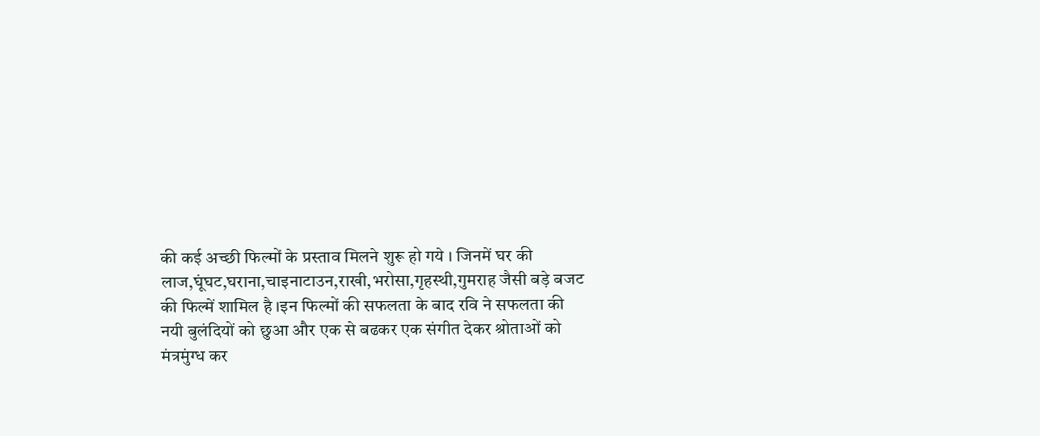की कई अच्छी फिल्मों के प्रस्ताव मिलने शुरू हो गये । जिनमें घर की लाज,घूंघट,घराना,चाइनाटाउन,राखी,भरोसा,गृहस्थी,गुमराह जैसी बड़े बजट की फिल्में शामिल है ।इन फिल्मों की सफलता के बाद रवि ने सफलता की नयी बुलंदियों को छुआ और एक से बढकर एक संगीत देकर श्रोताओं को मंत्रमुंग्ध कर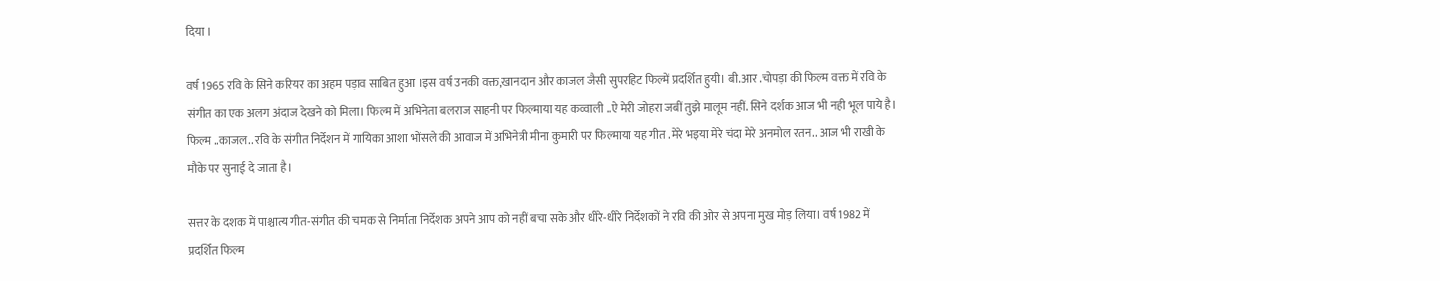दिया ।

वर्ष 1965 रवि के सिने करियर का अहम पड़ाव साबित हुआ ।इस वर्ष उनकी वक्त,खानदान और काजल जैसी सुपरहिट फिल्में प्रदर्शित हुयी। बी.आर .चोपड़ा की फिल्म वक्त में रवि के संगीत का एक अलग अंदाज देखने को मिला। फिल्म में अभिनेता बलराज साहनी पर फिल्माया यह कव्वाली ..ऐ मेरी जोहरा जबीं तुझे मालूम नहीं. सिने दर्शक आज भी नही भूल पाये है। फिल्म ..काजल.. रवि के संगीत निर्देशन में गायिका आशा भोंसले की आवाज में अभिनेत्री मीना कुमारी पर फिल्माया यह गीत .मेरे भइया मेरे चंदा मेरे अनमोल रतन.. आज भी राखी के मौके पर सुनाई दे जाता है।

सत्तर के दशक में पाश्चात्य गीत-संगीत की चमक से निर्माता निर्देशक अपने आप को नहीं बचा सके और धीरे-धीरे निर्देशकों ने रवि की ओर से अपना मुख मोड़ लिया। वर्ष 1982 में प्रदर्शित फिल्म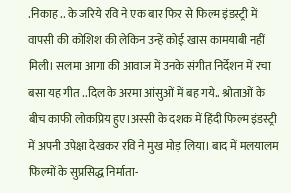.निकाह .. के जरिये रवि ने एक बार फिर से फिल्म इंडस्ट्री में वापसी की कोशिश की लेकिन उन्हें कोई खास कामयाबी नहीं मिली। सलमा आगा की आवाज में उनके संगीत निर्देशन में रचा बसा यह गीत ..दिल के अरमा आंसुओं में बह गये.. श्रोताओं के बीच काफी लोकप्रिय हुए।अस्सी के दशक में हिंदी फिल्म इंडस्ट्री में अपनी उपेक्षा देखकर रवि ने मुख मोड़ लिया। बाद में मलयालम फिल्मों के सुप्रसिद्ध निर्माता-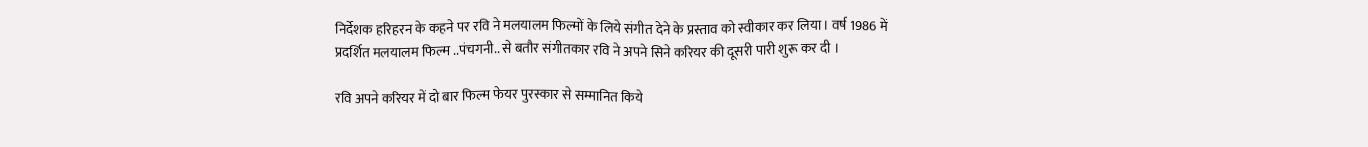निर्देशक हरिहरन के कहने पर रवि ने मलयालम फिल्मों के लिये संगीत देने के प्रस्ताव को स्वीकार कर लिया। वर्ष 1986 में प्रदर्शित मलयालम फिल्म ..पंचगनी.. से बतौर संगीतकार रवि ने अपने सिने करियर की दूसरी पारी शुरू कर दी ।

रवि अपने करियर में दो बार फिल्म फेयर पुरस्कार से सम्मानित किये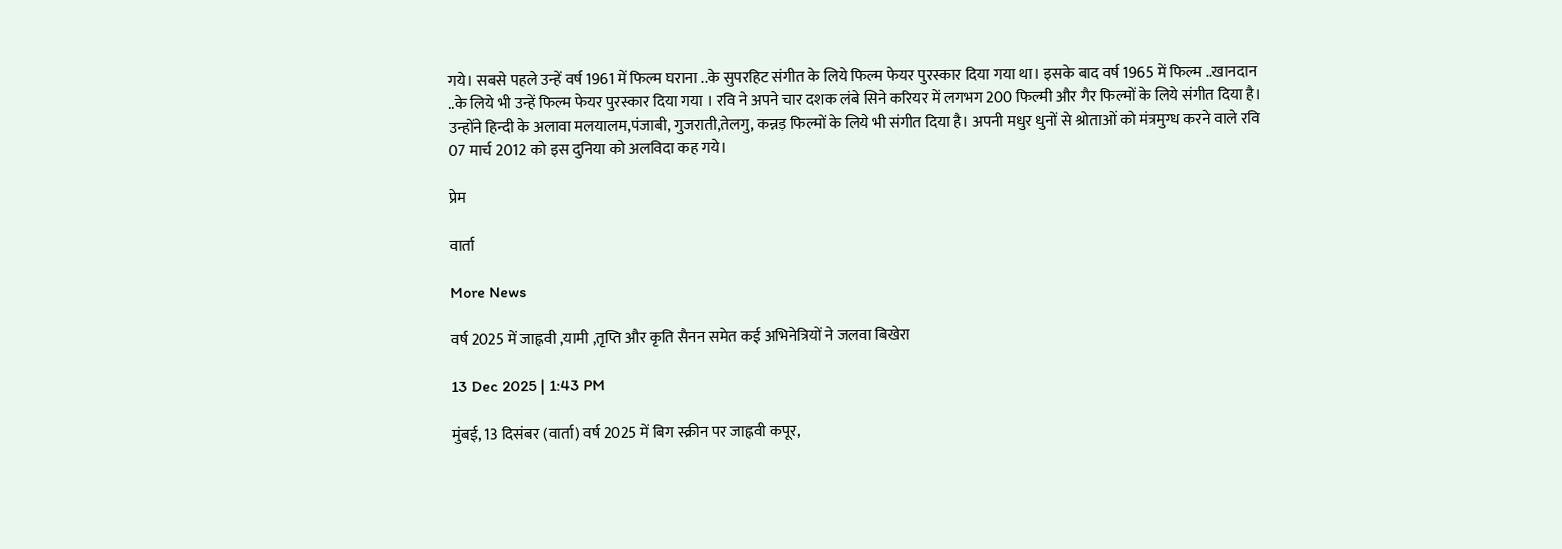गये। सबसे पहले उन्हें वर्ष 1961 में फिल्म घराना ..के सुपरहिट संगीत के लिये फिल्म फेयर पुरस्कार दिया गया था। इसके बाद वर्ष 1965 में फिल्म ..खानदान ..के लिये भी उन्हें फिल्म फेयर पुरस्कार दिया गया । रवि ने अपने चार दशक लंबे सिने करियर में लगभग 200 फिल्मी और गैर फिल्मों के लिये संगीत दिया है। उन्होंने हिन्दी के अलावा मलयालम,पंजाबी, गुजराती,तेलगु, कन्नड़ फिल्मों के लिये भी संगीत दिया है। अपनी मधुर धुनों से श्रोताओं को मंत्रमुग्ध करने वाले रवि 07 मार्च 2012 को इस दुनिया को अलविदा कह गये।

प्रेम

वार्ता

More News

वर्ष 2025 में जाह्नवी ,यामी ,तृप्ति और कृति सैनन समेत कई अभिनेत्रियों ने जलवा बिखेरा

13 Dec 2025 | 1:43 PM

मुंबई, 13 दिसंबर (वार्ता) वर्ष 2025 में बिग स्क्रीन पर जाह्नवी कपूर,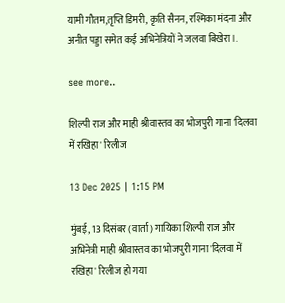यामी गौतम,तृप्ति डिमरी, कृति सैनन, रश्मिका मंदना और अनीत पड्डा समेत कई अभिनेत्रियों ने जलवा बिखेरा।.

see more..

शिल्पी राज और माही श्रीवास्तव का भोजपुरी गाना 'दिलवा में रखिहा' रिलीज

13 Dec 2025 | 1:15 PM

मुंबई, 13 दिसंबर (वार्ता) गायिका शिल्पी राज और अभिनेत्री माही श्रीवास्तव का भोजपुरी गाना 'दिलवा में रखिहा' रिलीज हो गया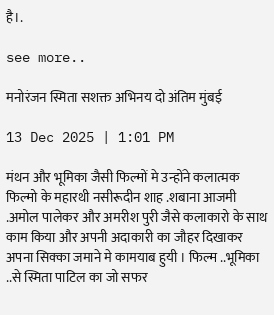है।.

see more..

मनोरंजन स्मिता सशक्त अभिनय दो अंतिम मुंबई

13 Dec 2025 | 1:01 PM

मंथन और भूमिका जैसी फिल्मों मे उन्होंने कलात्मक फिल्मो के महारथी नसीरूदीन शाह .शबाना आजमी .अमोल पालेकर और अमरीश पुरी जैसे कलाकारो के साथ काम किया और अपनी अदाकारी का जौहर दिखाकर अपना सिक्का जमाने मे कामयाब हुयी । फिल्म ..भूमिका ..से स्मिता पाटिल का जो सफर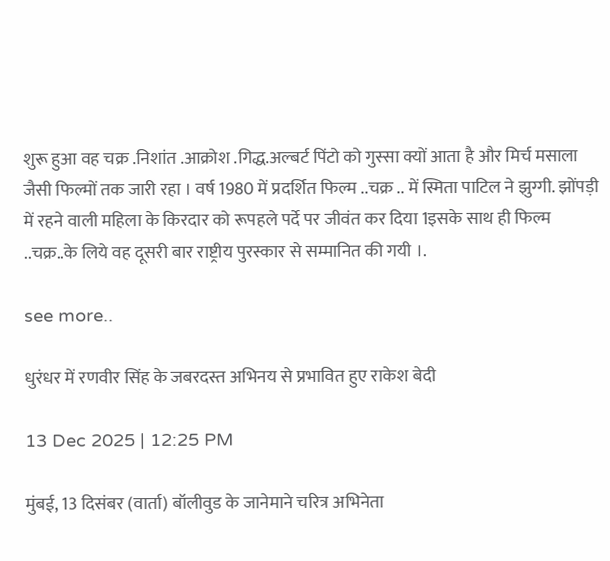शुरू हुआ वह चक्र .निशांत .आक्रोश .गिद्ध.अल्बर्ट पिंटो को गुस्सा क्यों आता है और मिर्च मसाला जैसी फिल्मों तक जारी रहा । वर्ष 1980 में प्रदर्शित फिल्म ..चक्र .. में स्मिता पाटिल ने झुग्गी. झोंपड़ी में रहने वाली महिला के किरदार को रूपहले पर्दे पर जीवंत कर दिया 1इसके साथ ही फिल्म ..चक्र..के लिये वह दूसरी बार राष्ट्रीय पुरस्कार से सम्मानित की गयी ।.

see more..

धुरंधर में रणवीर सिंह के जबरदस्त अभिनय से प्रभावित हुए राकेश बेदी

13 Dec 2025 | 12:25 PM

मुंबई, 13 दिसंबर (वार्ता) बॉलीवुड के जानेमाने चरित्र अभिनेता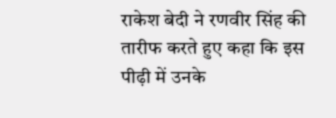राकेश बेदी ने रणवीर सिंह की तारीफ करते हुए कहा कि इस पीढ़ी में उनके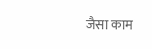जैसा काम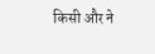किसी और ने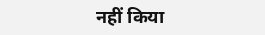नहीं किया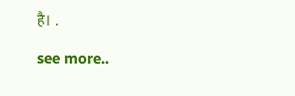है। .

see more..